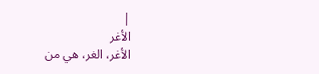|
الأغر
الأغر، الغر، هي من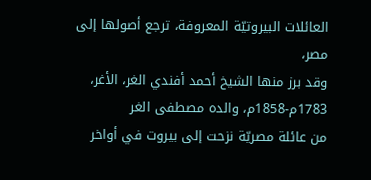العائلات البيروتيّة المعروفة، ترجع أصولها إلى مصر،
وقد برز منها الشيخ أحمد أفندي الغر، الأغر، 1783م-1858م، والده مصطفى الغر
من عائلة مصريّة نزحت إلى بيروت في أواخر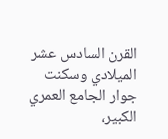القرن السادس عشر الميلادي وسكنت
جوار الجامع العمري الكبير،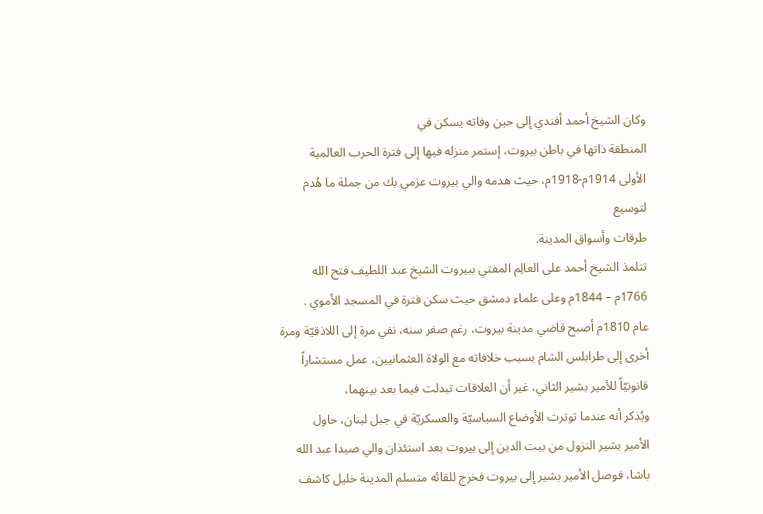وكان الشيخ أحمد أفندي إلى حين وفاته يسكن في
المنطقة ذاتها في باطن بيروت، إستمر منزله فيها إلى فترة الحرب العالمية
الأولى 1914م-1918م، حيث هدمه والي بيروت عزمي بك من جملة ما هُدم لتوسيع
طرقات وأسواق المدينة.
تتلمذ الشيخ أحمد على العالِم المفتي ببيروت الشيخ عبد اللطيف فتح الله
1766م – 1844م وعلى علماء دمشق حيث سكن فترة في المسجد الأموي .
عام 1810م أصبح قاضي مدينة بيروت، رغم صغر سنه، نفي مرة إلى اللاذقيّة ومرة
أخرى إلى طرابلس الشام بسبب خلافاته مع الولاة العثمانيين، عمل مستشاراً
قانونيّاً للأمير بشير الثاني، غير أن العلاقات تبدلت فيما بعد بينهما،
ويُذكر أنه عندما توترت الأوضاع السياسيّة والعسكريّة في جبل لبنان، حاول
الأمير بشير النزول من بيت الدين إلى بيروت بعد استئذان والي صيدا عبد الله
باشا، فوصل الأمير بشير إلى بيروت فخرج للقائه متسلم المدينة خليل كاشف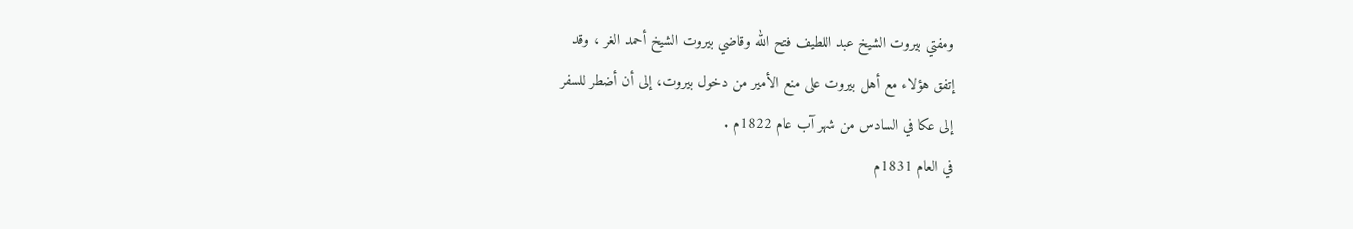ومفتي بيروت الشيخ عبد اللطيف فتح الله وقاضي بيروت الشيخ أحمد الغر ، وقد
إتفق هؤلاء مع أهل بيروت على منع الأمير من دخول بيروت، إلى أن أضطر للسفر
إلى عكا في السادس من شهر آب عام 1822م .
في العام 1831م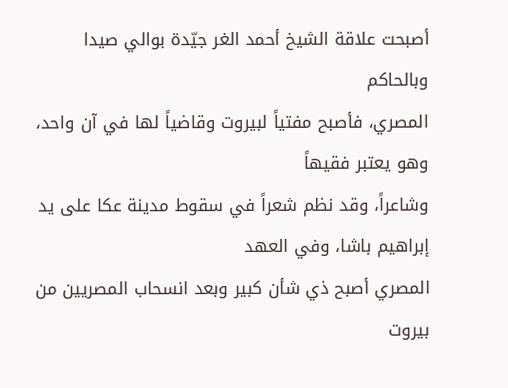أصبحت علاقة الشيخ أحمد الغر جيّدة بوالي صيدا وبالحاكم
المصري، فأصبح مفتياً لبيروت وقاضياً لها في آن واحد، وهو يعتبر فقيهاً
وشاعراً، وقد نظم شعراً في سقوط مدينة عكا على يد إبراهيم باشا، وفي العهد
المصري أصبح ذي شأن كبير وبعد انسحاب المصريين من بيروت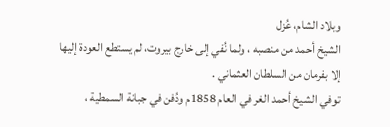وبلاد الشام، عُزل
الشيخ أحمد من منصبه ، ولما نُفي إلى خارج بيروت، لم يستطع العودة إليها
إلا بفرمان من السلطان العثماني .
توفي الشيخ أحمد الغر في العام 1858م ودُفن في جبانة السمطية ،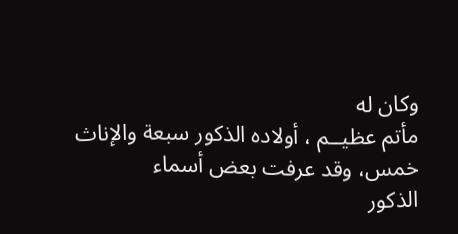وكان له
مأتم عظيــم ، أولاده الذكور سبعة والإناث خمس، وقد عرفت بعض أسماء
الذكور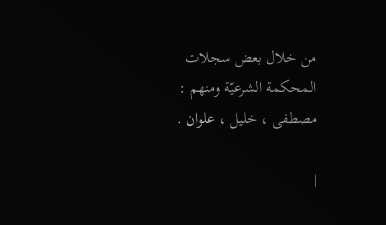من خلال بعض سجلات المحكمة الشرعيّة ومنهم : مصطفى ، خليل ، علوان .

|